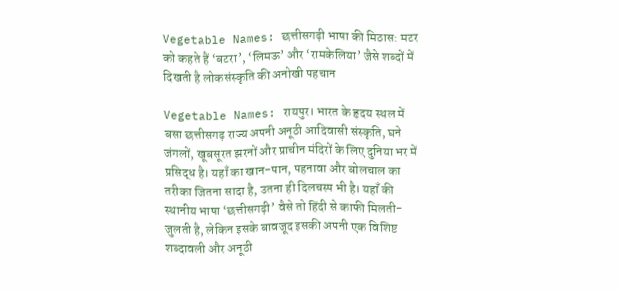Vegetable Names: छत्तीसगढ़ी भाषा की मिठास: मटर को कहते हैं ‘बटरा’, ‘लिमऊ’ और ‘रामकेलिया’ जैसे शब्दों में दिखती है लोकसंस्कृति की अनोखी पहचान

Vegetable Names: रायपुर। भारत के हृदय स्थल में बसा छत्तीसगढ़ राज्य अपनी अनूठी आदिवासी संस्कृति, घने जंगलों, खूबसूरत झरनों और प्राचीन मंदिरों के लिए दुनिया भर में प्रसिद्ध है। यहाँ का खान-पान, पहनावा और बोलचाल का तरीका जितना सादा है, उतना ही दिलचस्प भी है। यहाँ की स्थानीय भाषा ‘छत्तीसगढ़ी’ वैसे तो हिंदी से काफी मिलती-जुलती है, लेकिन इसके बावजूद इसकी अपनी एक विशिष्ट शब्दावली और अनूठी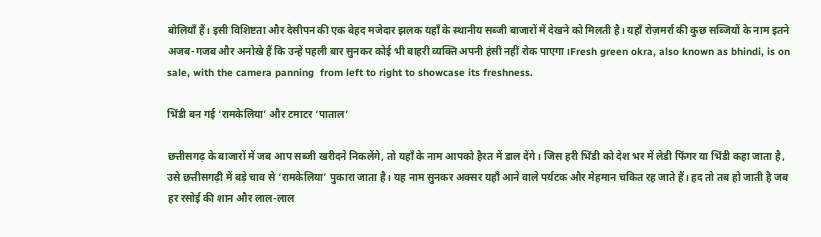बोलियाँ हैं। इसी विशिष्टता और देसीपन की एक बेहद मजेदार झलक यहाँ के स्थानीय सब्जी बाजारों में देखने को मिलती है। यहाँ रोज़मर्रा की कुछ सब्जियों के नाम इतने अजब-गजब और अनोखे हैं कि उन्हें पहली बार सुनकर कोई भी बाहरी व्यक्ति अपनी हंसी नहीं रोक पाएगा।Fresh green okra, also known as bhindi, is on sale, with the camera panning  from left to right to showcase its freshness.

भिंडी बन गई ‘रामकेलिया’ और टमाटर ‘पाताल’

छत्तीसगढ़ के बाजारों में जब आप सब्जी खरीदने निकलेंगे, तो यहाँ के नाम आपको हैरत में डाल देंगे। जिस हरी भिंडी को देश भर में लेडी फिंगर या भिंडी कहा जाता है, उसे छत्तीसगढ़ी में बड़े चाव से ‘रामकेलिया’ पुकारा जाता है। यह नाम सुनकर अक्सर यहाँ आने वाले पर्यटक और मेहमान चकित रह जाते हैं। हद तो तब हो जाती है जब हर रसोई की शान और लाल-लाल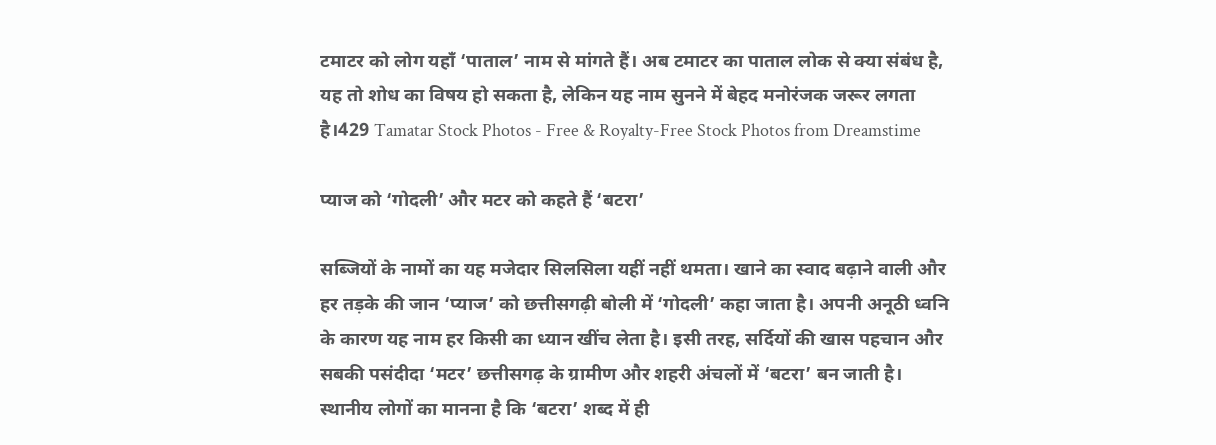टमाटर को लोग यहाँ ‘पाताल’ नाम से मांगते हैं। अब टमाटर का पाताल लोक से क्या संबंध है, यह तो शोध का विषय हो सकता है, लेकिन यह नाम सुनने में बेहद मनोरंजक जरूर लगता है।429 Tamatar Stock Photos - Free & Royalty-Free Stock Photos from Dreamstime

प्याज को ‘गोदली’ और मटर को कहते हैं ‘बटरा’

सब्जियों के नामों का यह मजेदार सिलसिला यहीं नहीं थमता। खाने का स्वाद बढ़ाने वाली और हर तड़के की जान ‘प्याज’ को छत्तीसगढ़ी बोली में ‘गोदली’ कहा जाता है। अपनी अनूठी ध्वनि के कारण यह नाम हर किसी का ध्यान खींच लेता है। इसी तरह, सर्दियों की खास पहचान और सबकी पसंदीदा ‘मटर’ छत्तीसगढ़ के ग्रामीण और शहरी अंचलों में ‘बटरा’ बन जाती है। स्थानीय लोगों का मानना है कि ‘बटरा’ शब्द में ही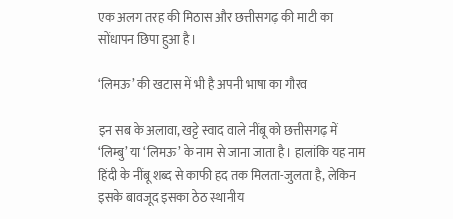एक अलग तरह की मिठास और छत्तीसगढ़ की माटी का सोंधापन छिपा हुआ है।

‘लिमऊ’ की खटास में भी है अपनी भाषा का गौरव

इन सब के अलावा, खट्टे स्वाद वाले नींबू को छत्तीसगढ़ में ‘लिम्बु’ या ‘लिमऊ’ के नाम से जाना जाता है। हालांकि यह नाम हिंदी के नींबू शब्द से काफी हद तक मिलता-जुलता है, लेकिन इसके बावजूद इसका ठेठ स्थानीय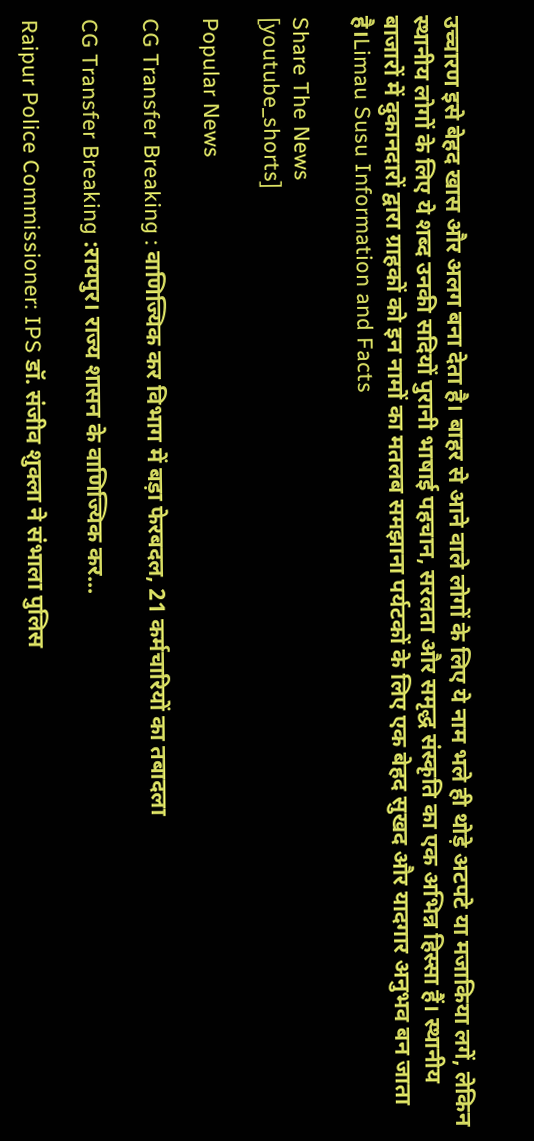उच्चारण इसे बेहद खास और अलग बना देता है। बाहर से आने वाले लोगों के लिए ये नाम भले ही थोड़े अटपटे या मजाकिया लगें, लेकिन स्थानीय लोगों के लिए ये शब्द उनकी सदियों पुरानी भाषाई पहचान, सरलता और समृद्ध संस्कृति का एक अभिन्न हिस्सा हैं। स्थानीय बाजारों में दुकानदारों द्वारा ग्राहकों को इन नामों का मतलब समझाना पर्यटकों के लिए एक बेहद सुखद और यादगार अनुभव बन जाता है।Limau Susu Information and Facts

Share The News
[youtube_shorts]

Popular News

CG Transfer Breaking : वाणिज्यिक कर विभाग में बड़ा फेरबदल, 21 कर्मचारियों का तबादला

CG Transfer Breaking :रायपुर। राज्य शासन के वाणिज्यिक कर...

Raipur Police Commissioner: IPS डॉ. संजीव शुक्ला ने संभाला पुलिस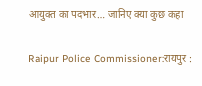आयुक्त का पदभार… जानिए क्या कुछ कहा

Raipur Police Commissioner:रायपुर :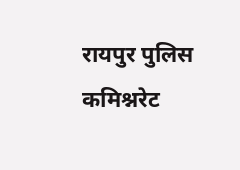रायपुर पुलिस कमिश्नरेट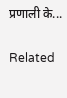प्रणाली के...

Related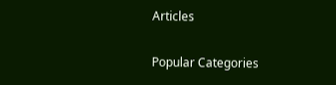Articles

Popular Categories